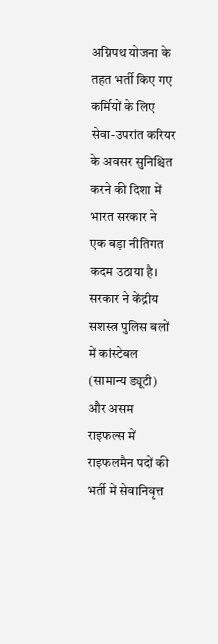अग्निपथ योजना के तहत भर्ती किए गए कर्मियों के लिए सेवा-उपरांत करियर के अवसर सुनिश्चित करने की दिशा में भारत सरकार ने एक बड़ा नीतिगत कदम उठाया है। सरकार ने केंद्रीय सशस्त्र पुलिस बलों में कांस्टेबल (सामान्य ड्यूटी) और असम राइफल्स में राइफलमैन पदों की भर्ती में सेवानिवृत्त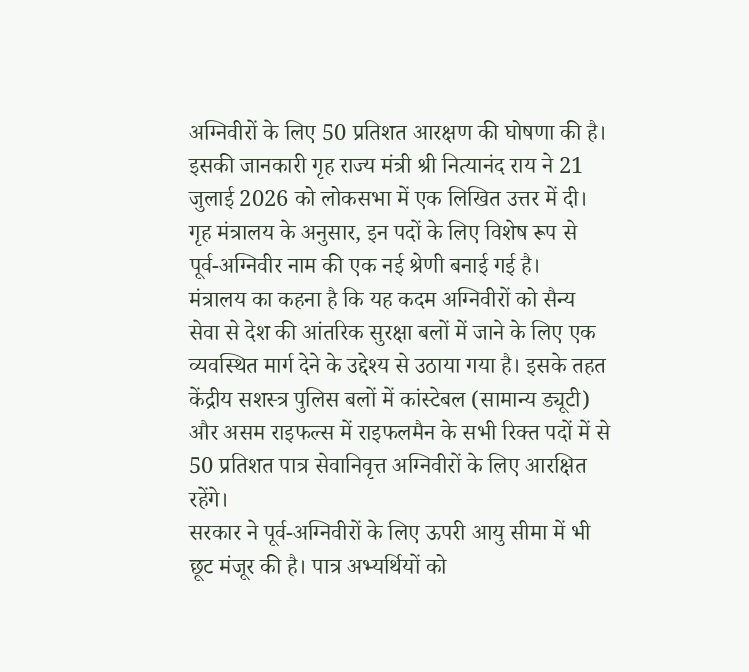अग्निवीरों के लिए 50 प्रतिशत आरक्षण की घोषणा की है।
इसकी जानकारी गृह राज्य मंत्री श्री नित्यानंद राय ने 21 जुलाई 2026 को लोकसभा में एक लिखित उत्तर में दी। गृह मंत्रालय के अनुसार, इन पदों के लिए विशेष रूप से पूर्व-अग्निवीर नाम की एक नई श्रेणी बनाई गई है।
मंत्रालय का कहना है कि यह कदम अग्निवीरों को सैन्य सेवा से देश की आंतरिक सुरक्षा बलों में जाने के लिए एक व्यवस्थित मार्ग देने के उद्देश्य से उठाया गया है। इसके तहत केंद्रीय सशस्त्र पुलिस बलों में कांस्टेबल (सामान्य ड्यूटी) और असम राइफल्स में राइफलमैन के सभी रिक्त पदों में से 50 प्रतिशत पात्र सेवानिवृत्त अग्निवीरों के लिए आरक्षित रहेंगे।
सरकार ने पूर्व-अग्निवीरों के लिए ऊपरी आयु सीमा में भी छूट मंजूर की है। पात्र अभ्यर्थियों को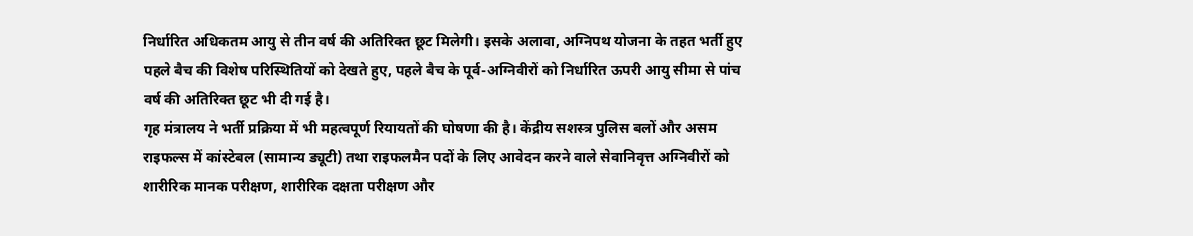निर्धारित अधिकतम आयु से तीन वर्ष की अतिरिक्त छूट मिलेगी। इसके अलावा, अग्निपथ योजना के तहत भर्ती हुए पहले बैच की विशेष परिस्थितियों को देखते हुए, पहले बैच के पूर्व-अग्निवीरों को निर्धारित ऊपरी आयु सीमा से पांच वर्ष की अतिरिक्त छूट भी दी गई है।
गृह मंत्रालय ने भर्ती प्रक्रिया में भी महत्वपूर्ण रियायतों की घोषणा की है। केंद्रीय सशस्त्र पुलिस बलों और असम राइफल्स में कांस्टेबल (सामान्य ड्यूटी) तथा राइफलमैन पदों के लिए आवेदन करने वाले सेवानिवृत्त अग्निवीरों को शारीरिक मानक परीक्षण, शारीरिक दक्षता परीक्षण और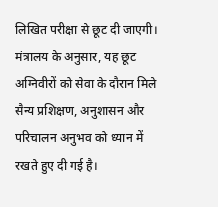लिखित परीक्षा से छूट दी जाएगी। मंत्रालय के अनुसार, यह छूट अग्निवीरों को सेवा के दौरान मिले सैन्य प्रशिक्षण, अनुशासन और परिचालन अनुभव को ध्यान में रखते हुए दी गई है।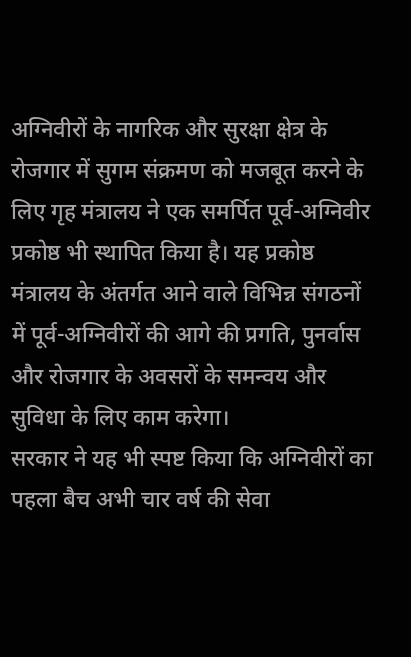अग्निवीरों के नागरिक और सुरक्षा क्षेत्र के रोजगार में सुगम संक्रमण को मजबूत करने के लिए गृह मंत्रालय ने एक समर्पित पूर्व-अग्निवीर प्रकोष्ठ भी स्थापित किया है। यह प्रकोष्ठ मंत्रालय के अंतर्गत आने वाले विभिन्न संगठनों में पूर्व-अग्निवीरों की आगे की प्रगति, पुनर्वास और रोजगार के अवसरों के समन्वय और सुविधा के लिए काम करेगा।
सरकार ने यह भी स्पष्ट किया कि अग्निवीरों का पहला बैच अभी चार वर्ष की सेवा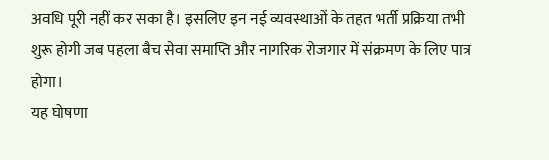अवधि पूरी नहीं कर सका है। इसलिए इन नई व्यवस्थाओं के तहत भर्ती प्रक्रिया तभी शुरू होगी जब पहला बैच सेवा समाप्ति और नागरिक रोजगार में संक्रमण के लिए पात्र होगा।
यह घोषणा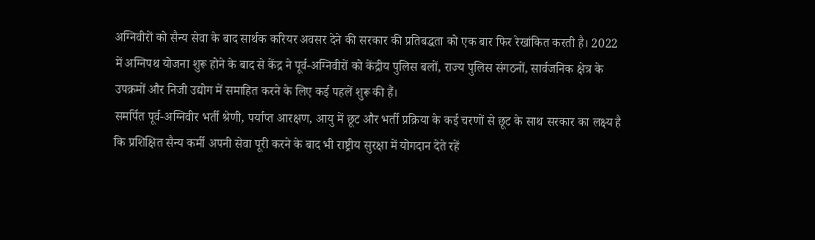अग्निवीरों को सैन्य सेवा के बाद सार्थक करियर अवसर देने की सरकार की प्रतिबद्धता को एक बार फिर रेखांकित करती है। 2022 में अग्निपथ योजना शुरू होने के बाद से केंद्र ने पूर्व-अग्निवीरों को केंद्रीय पुलिस बलों, राज्य पुलिस संगठनों, सार्वजनिक क्षेत्र के उपक्रमों और निजी उद्योग में समाहित करने के लिए कई पहलें शुरू की हैं।
समर्पित पूर्व-अग्निवीर भर्ती श्रेणी, पर्याप्त आरक्षण, आयु में छूट और भर्ती प्रक्रिया के कई चरणों से छूट के साथ सरकार का लक्ष्य है कि प्रशिक्षित सैन्य कर्मी अपनी सेवा पूरी करने के बाद भी राष्ट्रीय सुरक्षा में योगदान देते रहें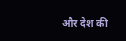और देश की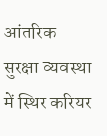आंतरिक सुरक्षा व्यवस्था में स्थिर करियर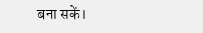बना सकें।